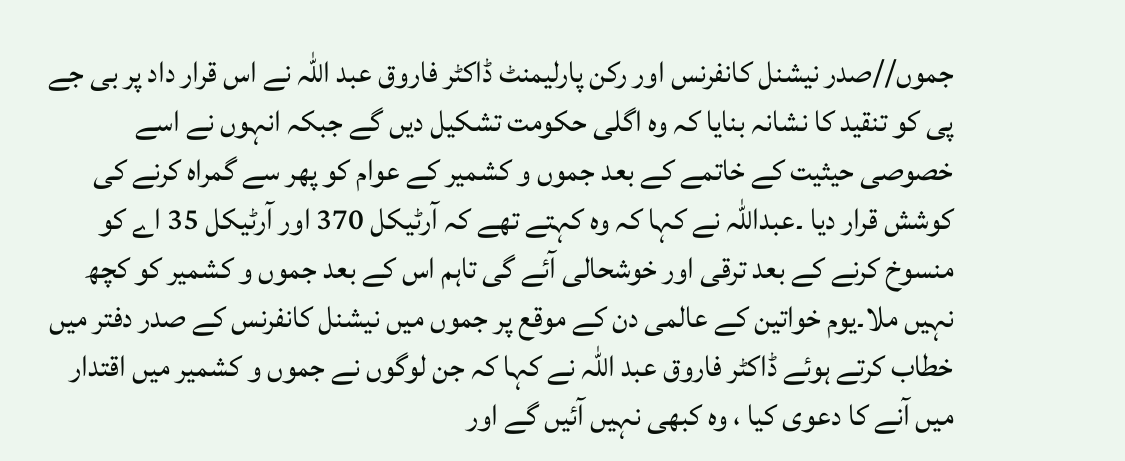جموں//صدر نیشنل کانفرنس اور رکن پارلیمنٹ ڈاکٹر فاروق عبد اللہ نے اس قرار داد پر بی جے پی کو تنقید کا نشانہ بنایا کہ وہ اگلی حکومت تشکیل دیں گے جبکہ انہوں نے اسے خصوصی حیثیت کے خاتمے کے بعد جموں و کشمیر کے عوام کو پھر سے گمراہ کرنے کی کوشش قرار دیا ۔عبداللہ نے کہا کہ وہ کہتے تھے کہ آرٹیکل 370 اور آرٹیکل 35 اے کو منسوخ کرنے کے بعد ترقی اور خوشحالی آئے گی تاہم اس کے بعد جموں و کشمیر کو کچھ نہیں ملا۔یوم خواتین کے عالمی دن کے موقع پر جموں میں نیشنل کانفرنس کے صدر دفتر میں خطاب کرتے ہوئے ڈاکٹر فاروق عبد اللہ نے کہا کہ جن لوگوں نے جموں و کشمیر میں اقتدار میں آنے کا دعوی کیا ، وہ کبھی نہیں آئیں گے اور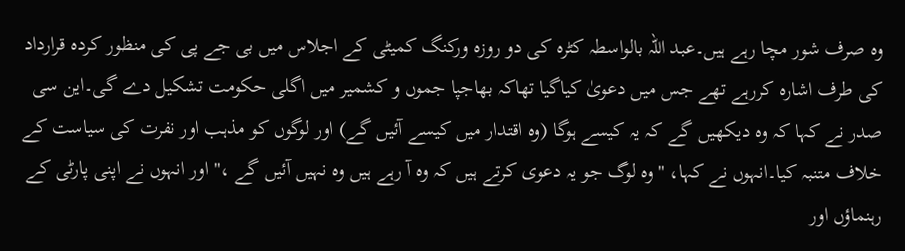وہ صرف شور مچا رہے ہیں۔عبد اللہ بالواسطہ کٹرہ کی دو روزہ ورکنگ کمیٹی کے اجلاس میں بی جے پی کی منظور کردہ قرارداد کی طرف اشارہ کررہے تھے جس میں دعویٰ کیاگیا تھاکہ بھاجپا جموں و کشمیر میں اگلی حکومت تشکیل دے گی۔این سی صدر نے کہا کہ وہ دیکھیں گے کہ یہ کیسے ہوگا (وہ اقتدار میں کیسے آئیں گے) اور لوگوں کو مذہب اور نفرت کی سیاست کے خلاف متنبہ کیا۔انہوں نے کہا، "وہ لوگ جو یہ دعوی کرتے ہیں کہ وہ آ رہے ہیں وہ نہیں آئیں گے ،" اور انہوں نے اپنی پارٹی کے رہنماؤں اور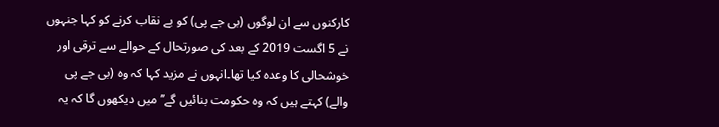کارکنوں سے ان لوگوں (بی جے پی) کو بے نقاب کرنے کو کہا جنہوں نے 5 اگست 2019 کے بعد کی صورتحال کے حوالے سے ترقی اور خوشحالی کا وعدہ کیا تھا۔انہوں نے مزید کہا کہ وہ (بی جے پی والے) کہتے ہیں کہ وہ حکومت بنائیں گے’’میں دیکھوں گا کہ یہ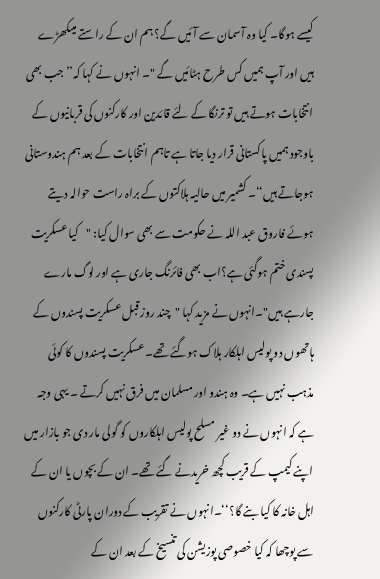کیسے ہوگا۔ کیا وہ آسمان سے آئیں گے؟ ہم ان کے راستے میںکھڑے ہیں اور آپ ہمیں کس طرح ہٹائیں گے "۔ انہوں نے کہا کہ’’ جب بھی انتخابات ہوتے ہیں تو ترنگا کے لئے قائدین اور کارکنوں کی قربانیوں کے باوجود ہمیں پاکستانی قرار دیا جاتا ہے تاہم انتخابات کے بعد ہم ہندوستانی ہوجاتے ہیں‘‘۔ کشمیر میں حالیہ ہلاکتوں کے براہ راست حوالہ دیتے ہوئے فاروق عبد اللہ نے حکومت سے بھی سوال کیا: "کیا عسکریت پسندی ختم ہوگئی ہے؟اب بھی فائرنگ جاری ہے اور لوگ مارے جارہے ہیں"۔انہوں نے مزید کہا "چند روز قبل عسکریت پسندوں کے ہاتھوں دو پولیس اہلکار ہلاک ہوگئے تھے۔ عسکریت پسندوں کا کوئی مذہب نہیں ہے۔ وہ ہندو اور مسلمان میں فرق نہیں کرتے ۔ یہی وجہ ہے کہ انہوں نے دو غیر مسلح پولیس اہلکاروں کو گولی مار دی جو بازار میں اپنے کیمپ کے قریب کچھ خریدنے گئے تھے۔ ان کے بچوں یا ان کے اہل خانہ کا کیا بنے گا؟‘‘۔انہوں نے تقریب کے دوران پارٹی کارکنوں سے پوچھا کہ کیا خصوصی پوزیشن کی تنسیخ کے بعد ان کے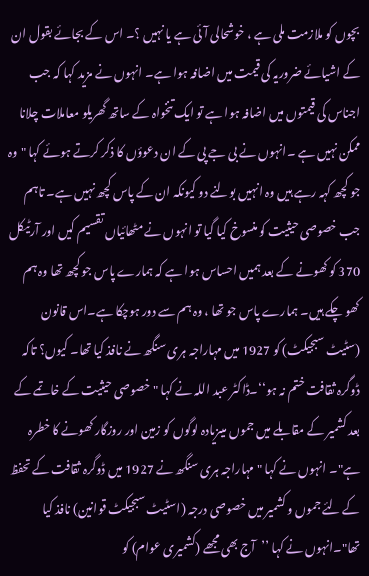بچوں کو ملازمت ملی ہے ، خوشحالی آئی ہے یا نہیں ؟۔ اس کے بجائے بقول ان کے اشیائے ضروریہ کی قیمت میں اضافہ ہوا ہے۔ انہوں نے مزید کہا کہ جب اجناس کی قیمتوں میں اضافہ ہوا ہے تو ایک تنخواہ کے ساتھ گھریلو معاملات چلانا ممکن نہیں ہے ۔انہوں نے بی جے پی کے ان دعوؤں کا ذکر کرتے ہوئے کہا "وہ جو کچھ کہہ رہے ہیں وہ انہیں بولنے دو کیونکہ ان کے پاس کچھ نہیں ہے۔ تاہم جب خصوصی حیثیت کو منسوخ کیا گیا تو انہوں نے مٹھائیاں تقسیم کیں اور آرٹیکل 370 کو کھونے کے بعد ہمیں احساس ہوا ہے کہ ہمارے پاس جو کچھ تھا وہ ہم کھو چکے ہیں۔ ہمارے پاس جو تھا ، وہ ہم سے دور ہوچکا ہے۔اس قانون (سٹیٹ سبجیکٹ) کو 1927 میں مہاراجہ ہری سنگھ نے نافذ کیا تھا۔ کیوں؟ تاکہ ڈوگرہ ثقافت ختم نہ ہو‘‘۔ڈاکٹر عبد اللہ نے کہا "خصوصی حیثیت کے خاتمے کے بعد کشمیر کے مقابلے میں جموں میںزیادہ لوگوں کو زمین اور روزگار کھونے کا خطرہ ہے"۔ انہوں نے کہا "مہاراجہ ہری سنگھ نے 1927 میں ڈوگرہ ثقافت کے تحفظ کے لئے جموں و کشمیر میں خصوصی درجہ (اسٹیٹ سبجیکٹ قوانین) نافذ کیا تھا"۔انہوں نے کہا ’’آج بھی مجھے (کشمیری عوام) کو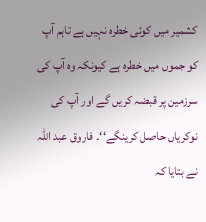کشمیر میں کوئی خطرہ نہیں ہے تاہم آپ کو جموں میں خطرہ ہے کیونکہ وہ آپ کی سرزمین پر قبضہ کریں گے اور آپ کی نوکریاں حاصل کرینگے‘‘۔ فاروق عبد اللہ نے بتایا کہ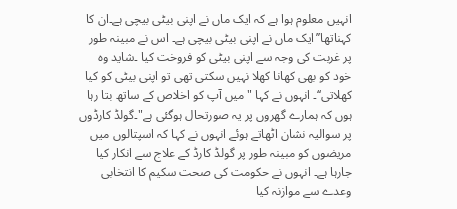انہیں معلوم ہوا ہے کہ ایک ماں نے اپنی بیٹی بیچی ہے۔ان کا کہناتھا’’ایک ماں نے اپنی بیٹی بیچی ہے۔ اس نے مبینہ طور پر غربت کی وجہ سے اپنی بیٹی کو فروخت کیا ۔شاید وہ خود کو بھی کھانا کھلا نہیں سکتی تھی تو اپنی بیٹی کو کیا کھلاتی‘‘۔ انہوں نے کہا "میں آپ کو اخلاص کے ساتھ بتا رہا ہوں کہ ہمارے گھروں پر یہ صورتحال ہوگئی ہے"۔گولڈ کارڈوں پر سوالیہ نشان اٹھاتے ہوئے انہوں نے کہا کہ اسپتالوں میں مریضوں کو مبینہ طور پر گولڈ کارڈ کے علاج سے انکار کیا جارہا ہے۔ انہوں نے حکومت کی صحت سکیم کا انتخابی وعدے سے موازنہ کیا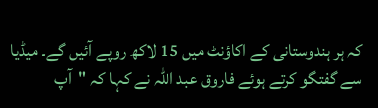کہ ہر ہندوستانی کے اکاؤنٹ میں 15 لاکھ روپے آئیں گے۔ میڈیا سے گفتگو کرتے ہوئے فاروق عبد اللہ نے کہا کہ "آپ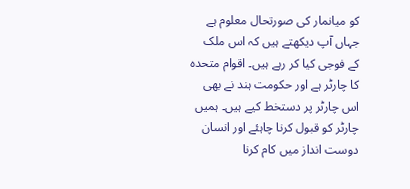کو میانمار کی صورتحال معلوم ہے جہاں آپ دیکھتے ہیں کہ اس ملک کے فوجی کیا کر رہے ہیں۔ اقوام متحدہ کا چارٹر ہے اور حکومت ہند نے بھی اس چارٹر پر دستخط کیے ہیں۔ ہمیں چارٹر کو قبول کرنا چاہئے اور انسان دوست انداز میں کام کرنا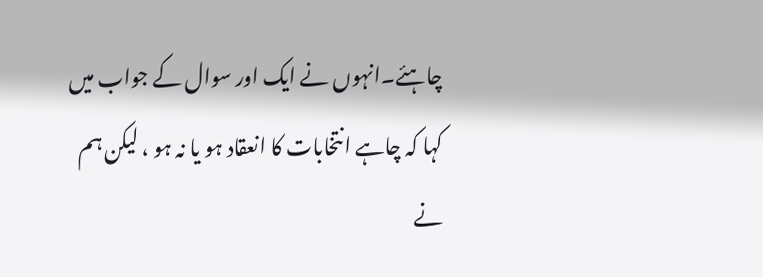چاہئے۔انہوں نے ایک اور سوال کے جواب میں کہا کہ چاہے انتخابات کا انعقاد ہو یا نہ ہو ، لیکن ہم نے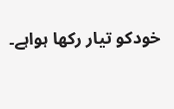خودکو تیار رکھا ہواہے۔